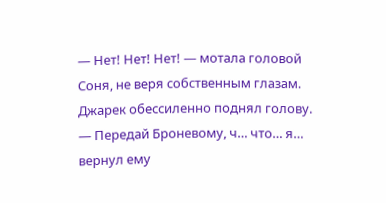— Нет! Нет! Нет! — мотала головой Соня, не веря собственным глазам.
Джарек обессиленно поднял голову.
— Передай Броневому, ч… что… я… вернул ему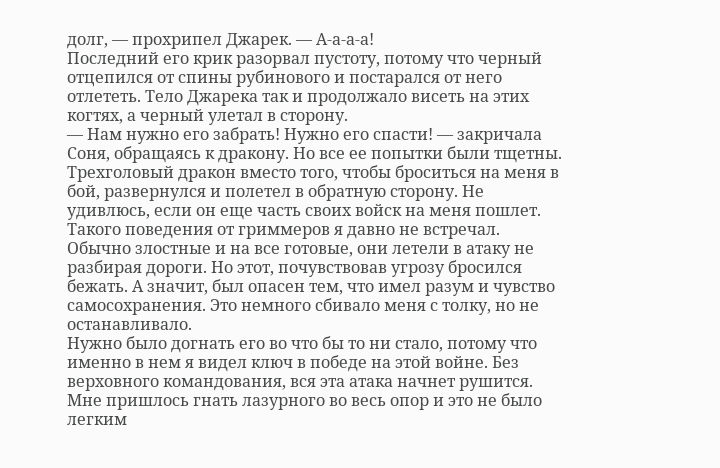долг, — прохрипел Джарек. — А-а-а-а!
Последний его крик разорвал пустоту, потому что черный отцепился от спины рубинового и постарался от него отлететь. Тело Джарека так и продолжало висеть на этих когтях, а черный улетал в сторону.
— Нам нужно его забрать! Нужно его спасти! — закричала Соня, обращаясь к дракону. Но все ее попытки были тщетны.
Трехголовый дракон вместо того, чтобы броситься на меня в бой, развернулся и полетел в обратную сторону. Не удивлюсь, если он еще часть своих войск на меня пошлет. Такого поведения от гриммеров я давно не встречал.
Обычно злостные и на все готовые, они летели в атаку не разбирая дороги. Но этот, почувствовав угрозу бросился бежать. А значит, был опасен тем, что имел разум и чувство самосохранения. Это немного сбивало меня с толку, но не останавливало.
Нужно было догнать его во что бы то ни стало, потому что именно в нем я видел ключ в победе на этой войне. Без верховного командования, вся эта атака начнет рушится.
Мне пришлось гнать лазурного во весь опор и это не было легким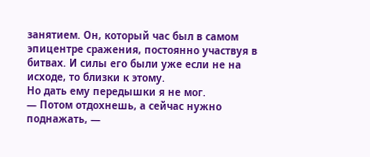занятием. Он, который час был в самом эпицентре сражения, постоянно участвуя в битвах. И силы его были уже если не на исходе, то близки к этому.
Но дать ему передышки я не мог.
— Потом отдохнешь, а сейчас нужно поднажать, —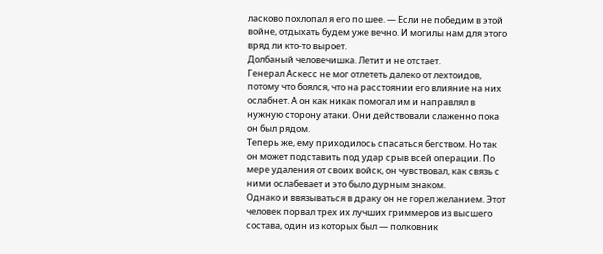ласково похлопал я его по шее. — Если не победим в этой войне, отдыхать будем уже вечно. И могилы нам для этого вряд ли кто-то выроет.
Долбаный человечишка. Летит и не отстает.
Генерал Аскесс не мог отлететь далеко от лехтоидов, потому что боялся, что на расстоянии его влияние на них ослабнет. А он как никак помогал им и направлял в нужную сторону атаки. Они действовали слаженно пока он был рядом.
Теперь же, ему приходилось спасаться бегством. Но так он может подставить под удар срыв всей операции. По мере удаления от своих войск, он чувствовал, как связь с ними ослабевает и это было дурным знаком.
Однако и ввязываться в драку он не горел желанием. Этот человек порвал трех их лучших гриммеров из высшего состава, один из которых был — полковник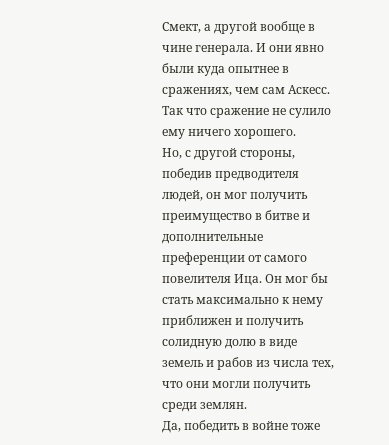Смект, а другой вообще в чине генерала. И они явно были куда опытнее в сражениях, чем сам Аскесс.
Так что сражение не сулило ему ничего хорошего.
Но, с другой стороны, победив предводителя людей, он мог получить преимущество в битве и дополнительные преференции от самого повелителя Ица. Он мог бы стать максимально к нему приближен и получить солидную долю в виде земель и рабов из числа тех, что они могли получить среди землян.
Да, победить в войне тоже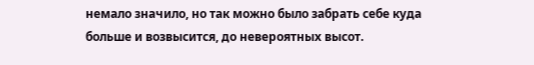немало значило, но так можно было забрать себе куда больше и возвысится, до невероятных высот.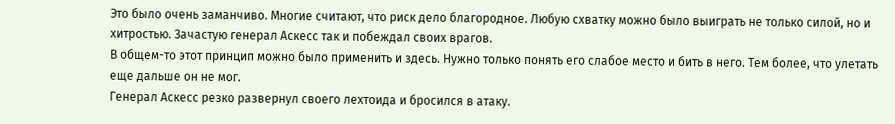Это было очень заманчиво. Многие считают, что риск дело благородное. Любую схватку можно было выиграть не только силой, но и хитростью. Зачастую генерал Аскесс так и побеждал своих врагов.
В общем-то этот принцип можно было применить и здесь. Нужно только понять его слабое место и бить в него. Тем более, что улетать еще дальше он не мог.
Генерал Аскесс резко развернул своего лехтоида и бросился в атаку.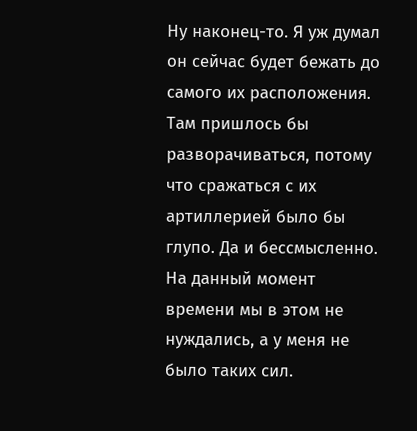Ну наконец-то. Я уж думал он сейчас будет бежать до самого их расположения. Там пришлось бы разворачиваться, потому что сражаться с их артиллерией было бы глупо. Да и бессмысленно. На данный момент времени мы в этом не нуждались, а у меня не было таких сил.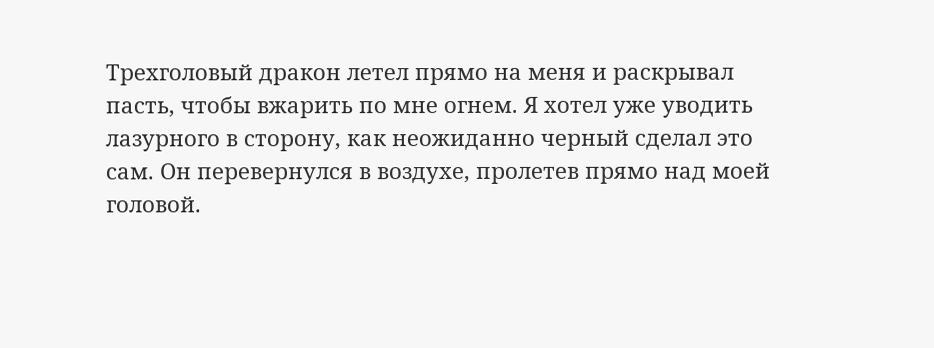Трехголовый дракон летел прямо на меня и раскрывал пасть, чтобы вжарить по мне огнем. Я хотел уже уводить лазурного в сторону, как неожиданно черный сделал это сам. Он перевернулся в воздухе, пролетев прямо над моей головой.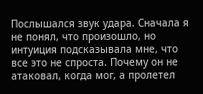Послышался звук удара. Сначала я не понял, что произошло, но интуиция подсказывала мне, что все это не спроста. Почему он не атаковал, когда мог, а пролетел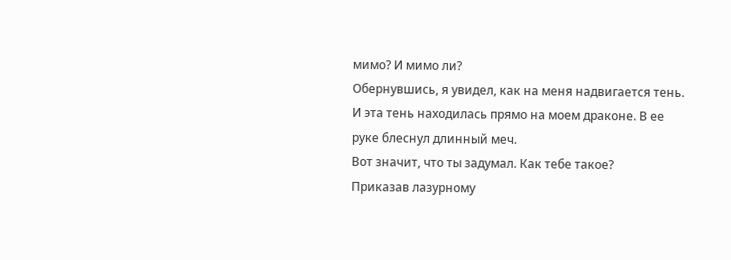мимо? И мимо ли?
Обернувшись, я увидел, как на меня надвигается тень. И эта тень находилась прямо на моем драконе. В ее руке блеснул длинный меч.
Вот значит, что ты задумал. Как тебе такое?
Приказав лазурному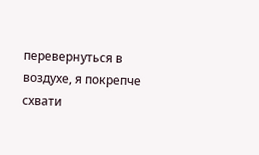перевернуться в воздухе, я покрепче схвати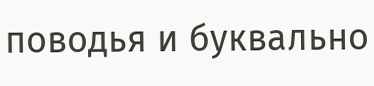поводья и буквально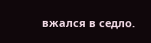вжался в седло.